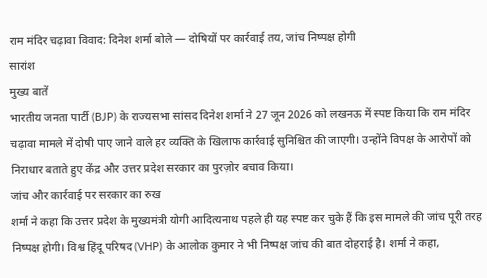राम मंदिर चढ़ावा विवाद: दिनेश शर्मा बोले — दोषियों पर कार्रवाई तय, जांच निष्पक्ष होगी
सारांश
मुख्य बातें
भारतीय जनता पार्टी (BJP) के राज्यसभा सांसद दिनेश शर्मा ने 27 जून 2026 को लखनऊ में स्पष्ट किया कि राम मंदिर चढ़ावा मामले में दोषी पाए जाने वाले हर व्यक्ति के खिलाफ कार्रवाई सुनिश्चित की जाएगी। उन्होंने विपक्ष के आरोपों को निराधार बताते हुए केंद्र और उत्तर प्रदेश सरकार का पुरज़ोर बचाव किया।
जांच और कार्रवाई पर सरकार का रुख
शर्मा ने कहा कि उत्तर प्रदेश के मुख्यमंत्री योगी आदित्यनाथ पहले ही यह स्पष्ट कर चुके हैं कि इस मामले की जांच पूरी तरह निष्पक्ष होगी। विश्व हिंदू परिषद (VHP) के आलोक कुमार ने भी निष्पक्ष जांच की बात दोहराई है। शर्मा ने कहा,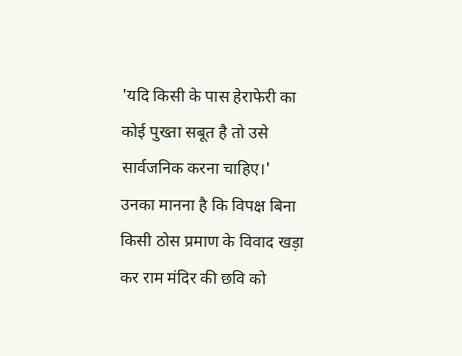'यदि किसी के पास हेराफेरी का कोई पुख्ता सबूत है तो उसे सार्वजनिक करना चाहिए।'
उनका मानना है कि विपक्ष बिना किसी ठोस प्रमाण के विवाद खड़ा कर राम मंदिर की छवि को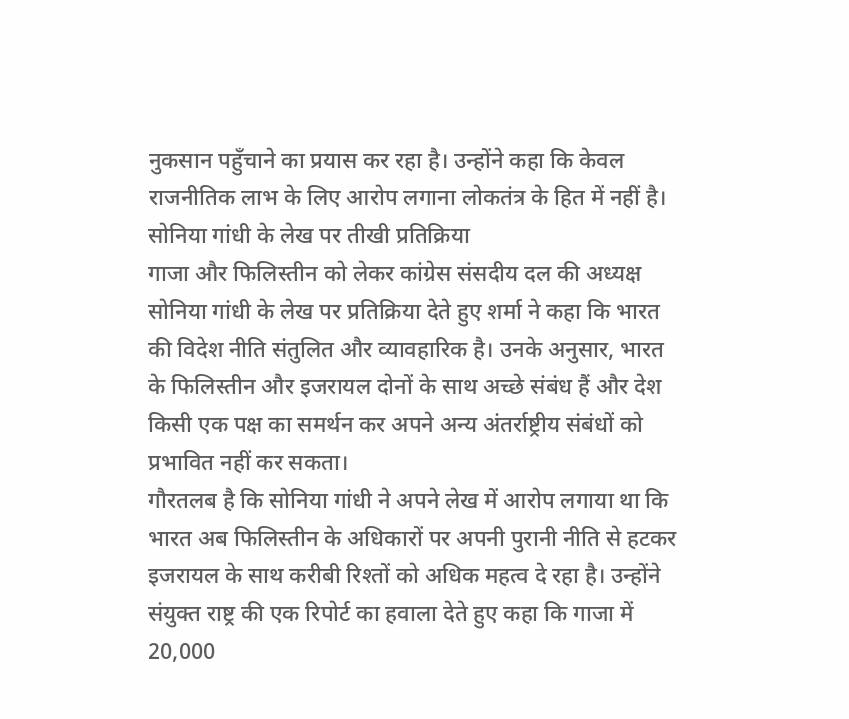नुकसान पहुँचाने का प्रयास कर रहा है। उन्होंने कहा कि केवल राजनीतिक लाभ के लिए आरोप लगाना लोकतंत्र के हित में नहीं है।
सोनिया गांधी के लेख पर तीखी प्रतिक्रिया
गाजा और फिलिस्तीन को लेकर कांग्रेस संसदीय दल की अध्यक्ष सोनिया गांधी के लेख पर प्रतिक्रिया देते हुए शर्मा ने कहा कि भारत की विदेश नीति संतुलित और व्यावहारिक है। उनके अनुसार, भारत के फिलिस्तीन और इजरायल दोनों के साथ अच्छे संबंध हैं और देश किसी एक पक्ष का समर्थन कर अपने अन्य अंतर्राष्ट्रीय संबंधों को प्रभावित नहीं कर सकता।
गौरतलब है कि सोनिया गांधी ने अपने लेख में आरोप लगाया था कि भारत अब फिलिस्तीन के अधिकारों पर अपनी पुरानी नीति से हटकर इजरायल के साथ करीबी रिश्तों को अधिक महत्व दे रहा है। उन्होंने संयुक्त राष्ट्र की एक रिपोर्ट का हवाला देते हुए कहा कि गाजा में 20,000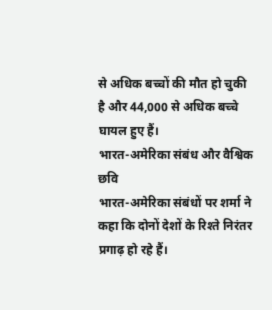से अधिक बच्चों की मौत हो चुकी है और 44,000 से अधिक बच्चे घायल हुए हैं।
भारत-अमेरिका संबंध और वैश्विक छवि
भारत-अमेरिका संबंधों पर शर्मा ने कहा कि दोनों देशों के रिश्ते निरंतर प्रगाढ़ हो रहे हैं।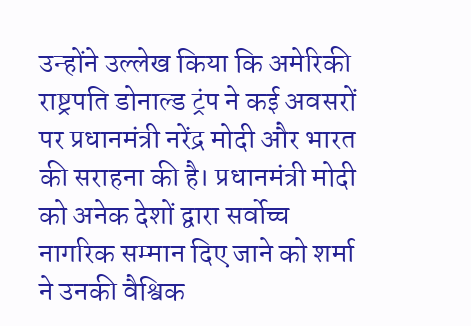उन्होंने उल्लेख किया कि अमेरिकी राष्ट्रपति डोनाल्ड ट्रंप ने कई अवसरों पर प्रधानमंत्री नरेंद्र मोदी और भारत की सराहना की है। प्रधानमंत्री मोदी को अनेक देशों द्वारा सर्वोच्च नागरिक सम्मान दिए जाने को शर्मा ने उनकी वैश्विक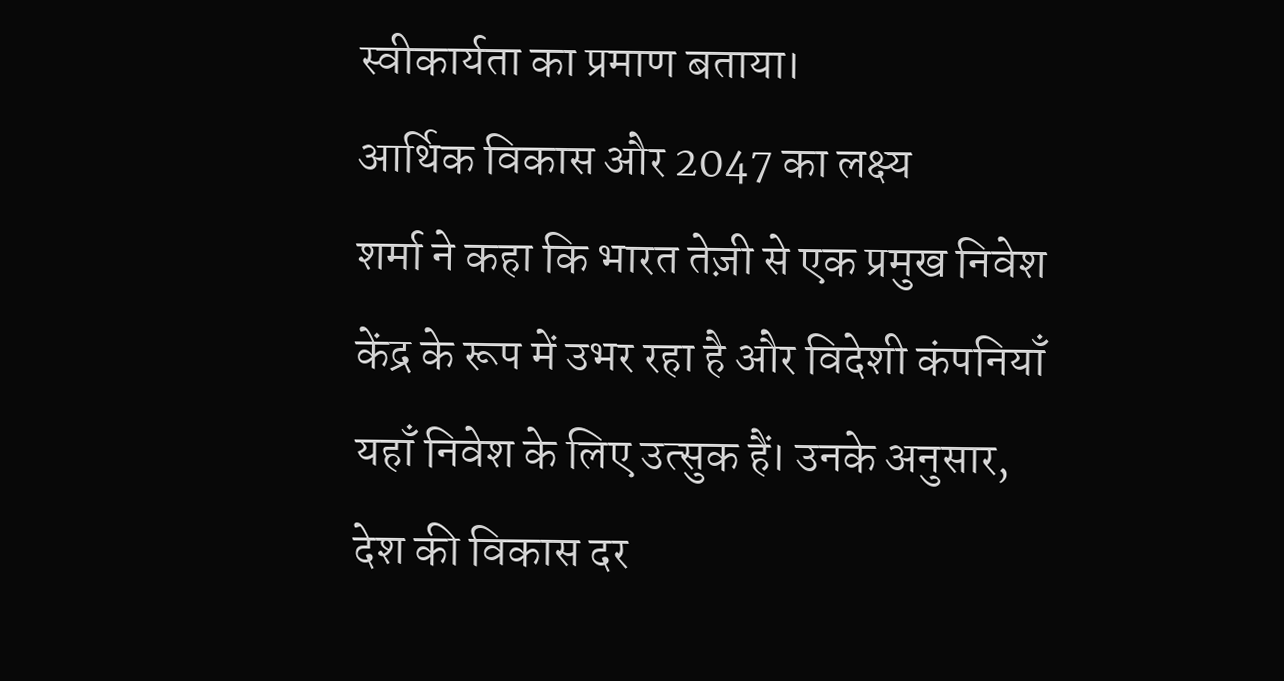स्वीकार्यता का प्रमाण बताया।
आर्थिक विकास और 2047 का लक्ष्य
शर्मा ने कहा कि भारत तेज़ी से एक प्रमुख निवेश केंद्र के रूप में उभर रहा है और विदेशी कंपनियाँ यहाँ निवेश के लिए उत्सुक हैं। उनके अनुसार, देश की विकास दर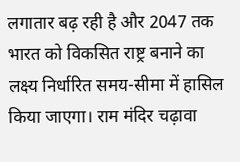लगातार बढ़ रही है और 2047 तक भारत को विकसित राष्ट्र बनाने का लक्ष्य निर्धारित समय-सीमा में हासिल किया जाएगा। राम मंदिर चढ़ावा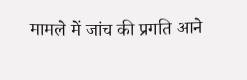मामले में जांच की प्रगति आने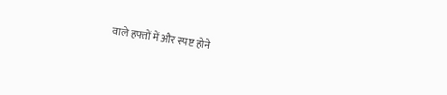वाले हफ्तों में और स्पष्ट होने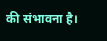की संभावना है।